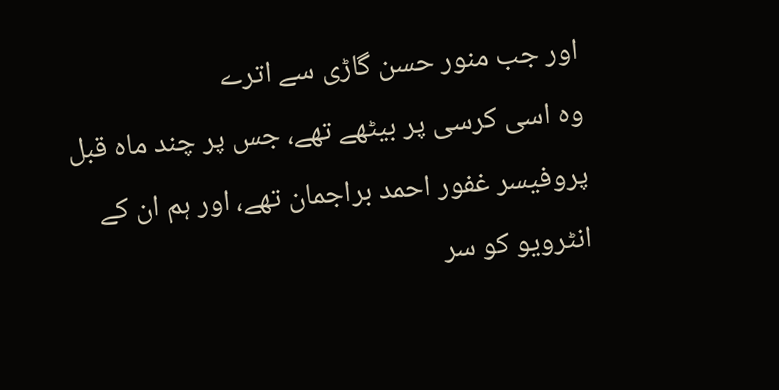اور جب منور حسن گاڑی سے اترے
وہ اسی کرسی پر بیٹھے تھے، جس پر چند ماہ قبل پروفیسر غفور احمد براجمان تھے، اور ہم ان کے انٹرویو کو سر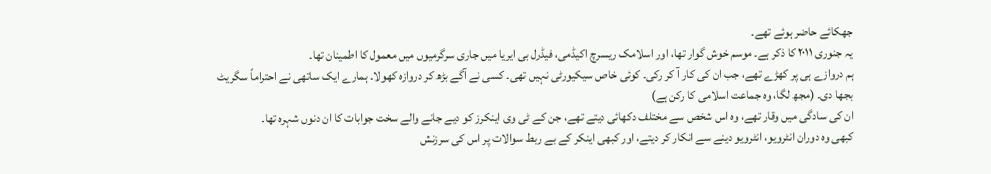جھکائے حاضر ہوئے تھے۔
یہ جنوری ۲۰۱۱ کا ذکر ہے۔ موسم خوش گوار تھا، اور اسلامک ریسرچ اکیڈمی، فیڈرل بی ایریا میں جاری سرگرمیوں میں معمول کا اطمینان تھا۔
ہم دروازے ہی پر کھڑے تھے، جب ان کی کار آ کر رکی۔ کوئی خاص سیکیورٹی نہیں تھی۔ کسی نے آگے بڑھ کر دروازہ کھولا۔ ہمارے ایک ساتھی نے احتراماً سگریٹ بجھا دی۔ (مجھ لگا، وہ جماعت اسلامی کا رکن ہے)
ان کی سادگی میں وقار تھے، وہ اس شخص سے مختلف دکھائی دیتے تھے، جن کے ٹی وی اینکرز کو دیے جانے والے سخت جوابات کا ان دنوں شہرہ تھا۔
کبھی وہ دوران انٹرویو، انٹرویو دینے سے انکار کر دیتے، اور کبھی اینکر کے بے ربط سوالات پر اس کی سرزنش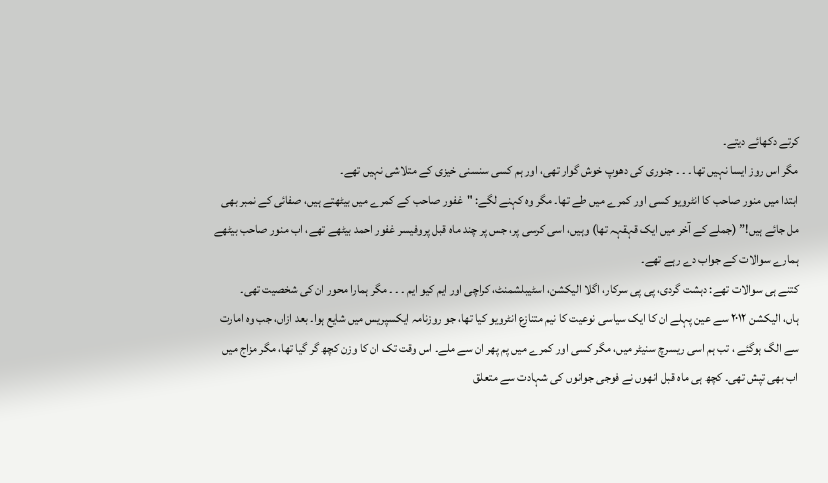کرتے دکھائے دیتے۔
مگر اس روز ایسا نہیں تھا ۔ ۔ ۔ جنوری کی دھوپ خوش گوار تھی، اور ہم کسی سنسنی خیزی کے متلاشی نہیں تھے۔
ابتدا میں منور صاحب کا انٹرویو کسی اور کمرے میں طے تھا۔ مگر وہ کہنے لگے: "غفور صاحب کے کمرے میں بیٹھتے ہیں، صفائی کے نمبر بھی مل جائے ہیں!” (جملے کے آخر میں ایک قہقہہ تھا) وہیں، اسی کرسی پر، جس پر چند ماہ قبل پروفیسر غفور احمد بیٹھے تھے، اب منور صاحب بیٹھے ہمارے سوالات کے جواب دے رہے تھے۔
کتنے ہی سوالات تھے: دہشت گردی، پی پی سرکار، اگلا الیکشن، اسٹیبلشمنٹ، کراچی اور ایم کیو ایم ۔ ۔ ۔ مگر ہمارا محور ان کی شخصیت تھی۔
ہاں، الیکشن ۲۰۱۲ سے عین پہلے ان کا ایک سیاسی نوعیت کا نیم متنازع انٹرویو کیا تھا، جو روزنامہ ایکسپریس میں شایع ہوا۔ بعد ازاں، جب وہ امارت سے الگ ہوگئے ، تب ہم اسی ریسرچ سنیٹر میں، مگر کسی اور کمرے میں پم پھر ان سے ملے۔ اس وقت تک ان کا وزن کچھ گر گیا تھا، مگر مزاج میں اب بھی تپش تھی۔ کچھ ہی ماہ قبل انھوں نے فوجی جوانوں کی شہادت سے متعلق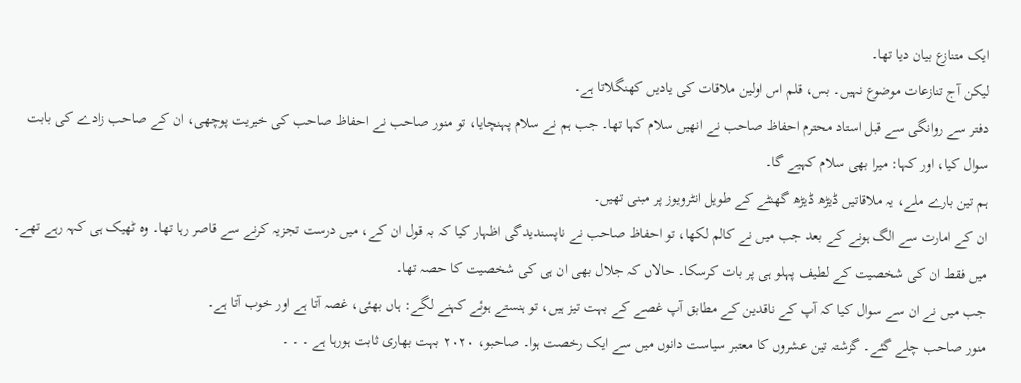ایک متنازع بیان دیا تھا۔
لیکن آج تنازعات موضوع نہیں۔ بس، قلم اس اولین ملاقات کی یادیں کھنگلاتا ہے۔
دفتر سے روانگی سے قبل استاد محترم احفاظ صاحب نے انھیں سلام کہا تھا۔ جب ہم نے سلام پہنچایا، تو منور صاحب نے احفاظ صاحب کی خیریت پوچھی، ان کے صاحب زادے کی بابت سوال کیا، اور کہا: میرا بھی سلام کہیے گا۔
ہم تین بارے ملے، یہ ملاقاتیں ڈیڑھ ڈیڑھ گھنٹے کے طویل انٹرویوز پر مبنی تھیں۔
ان کے امارت سے الگ ہونے کے بعد جب میں نے کالم لکھا، تو احفاظ صاحب نے ناپسندیدگی اظہار کیا کہ بہ قول ان کے، میں درست تجزیہ کرنے سے قاصر رہا تھا۔ وہ ٹھیک ہی کہہ رہے تھے۔ میں فقط ان کی شخصیت کے لطیف پہلو ہی پر بات کرسکا۔ حالاں کہ جلال بھی ان ہی کی شخصیت کا حصہ تھا۔
جب میں نے ان سے سوال کیا کہ آپ کے ناقدین کے مطابق آپ غصے کے بہت تیز ہیں، تو ہنستے ہوئے کہنے لگے: ہاں بھئی، غصہ آتا ہے اور خوب آتا ہے۔
منور صاحب چلے گئے۔ گزشتہ تین عشروں کا معتبر سیاست دانوں میں سے ایک رخصت ہوا۔ صاحبو، ۲۰۲۰ بہت بھاری ثابت ہورہا ہے ۔ ۔ ۔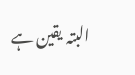البتہ یقین ہے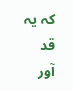کہ یہ قد آور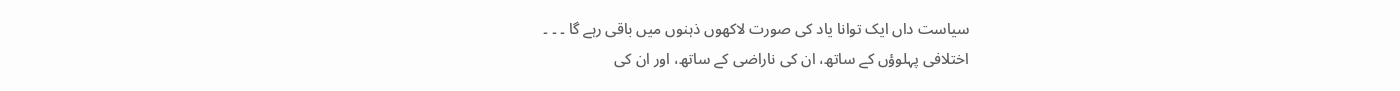سیاست داں ایک توانا یاد کی صورت لاکھوں ذہنوں میں باقی رہے گا ۔ ۔ ۔
اختلافی پہلوؤں کے ساتھ، ان کی ناراضی کے ساتھ، اور ان کی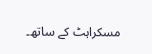مسکراہٹ کے ساتھ۔